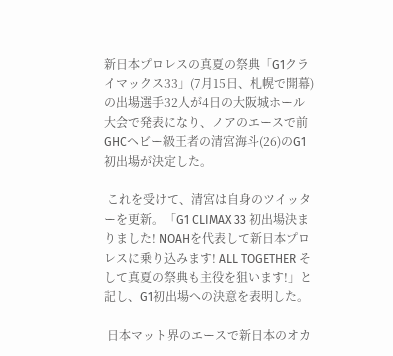新日本プロレスの真夏の祭典「G1クライマックス33」(7月15日、札幌で開幕)の出場選手32人が4日の大阪城ホール大会で発表になり、ノアのエースで前GHCヘビー級王者の清宮海斗(26)のG1初出場が決定した。

 これを受けて、清宮は自身のツイッターを更新。「G1 CLIMAX 33 初出場決まりました! NOAHを代表して新日本プロレスに乗り込みます! ALL TOGETHER そして真夏の祭典も主役を狙います!」と記し、G1初出場への決意を表明した。

 日本マット界のエースで新日本のオカ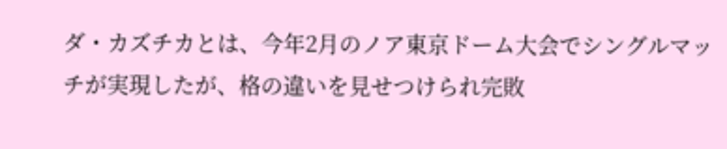ダ・カズチカとは、今年2月のノア東京ドーム大会でシングルマッチが実現したが、格の違いを見せつけられ完敗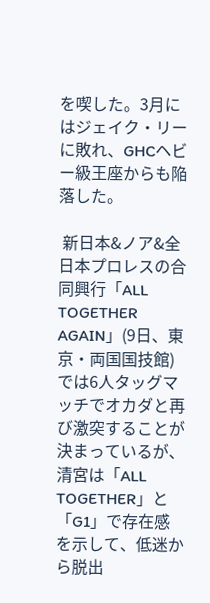を喫した。3月にはジェイク・リーに敗れ、GHCヘビー級王座からも陥落した。

 新日本&ノア&全日本プロレスの合同興行「ALL TOGETHER AGAIN」(9日、東京・両国国技館)では6人タッグマッチでオカダと再び激突することが決まっているが、清宮は「ALL TOGETHER」と「G1」で存在感を示して、低迷から脱出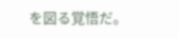を図る覚悟だ。